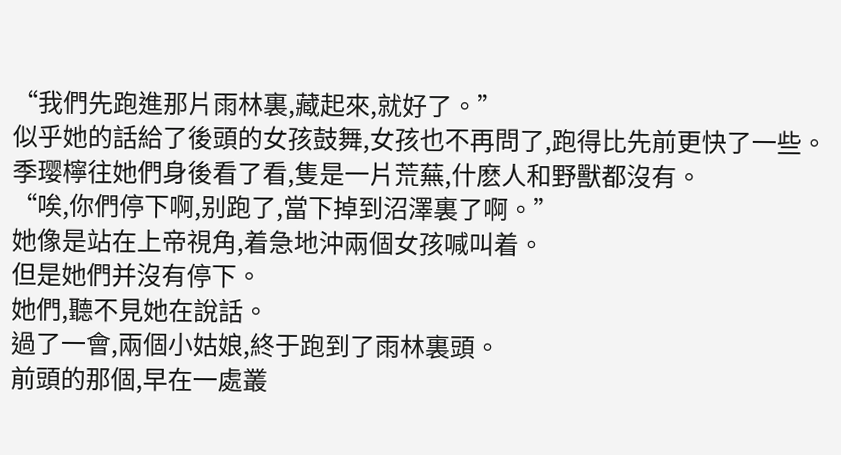“我們先跑進那片雨林裏,藏起來,就好了。”
似乎她的話給了後頭的女孩鼓舞,女孩也不再問了,跑得比先前更快了一些。
季璎檸往她們身後看了看,隻是一片荒蕪,什麽人和野獸都沒有。
“唉,你們停下啊,别跑了,當下掉到沼澤裏了啊。”
她像是站在上帝視角,着急地沖兩個女孩喊叫着。
但是她們并沒有停下。
她們,聽不見她在說話。
過了一會,兩個小姑娘,終于跑到了雨林裏頭。
前頭的那個,早在一處叢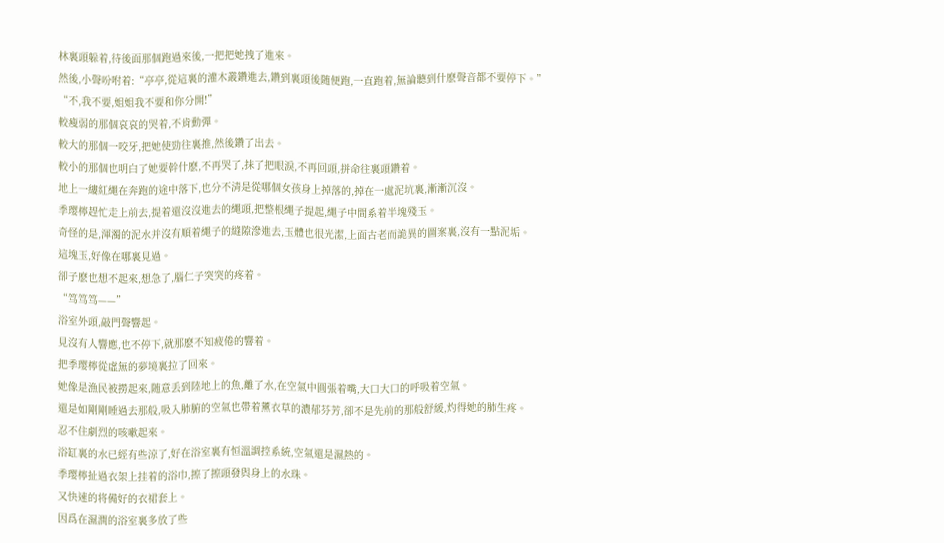林裏頭躲着,待後面那個跑過來後,一把把她拽了進來。
然後,小聲吩咐着:“亭亭,從這裏的灌木叢鑽進去,鑽到裏頭後随便跑,一直跑着,無論聽到什麽聲音都不要停下。”
“不,我不要,姐姐我不要和你分開!”
較瘦弱的那個哀哀的哭着,不肯動彈。
較大的那個一咬牙,把她使勁往裏推,然後鑽了出去。
較小的那個也明白了她要幹什麽,不再哭了,抹了把眼淚,不再回頭,拼命往裏頭鑽着。
地上一縷紅繩在奔跑的途中落下,也分不清是從哪個女孩身上掉落的,掉在一處泥坑裏,漸漸沉沒。
季璎檸趕忙走上前去,提着還沒沒進去的繩頭,把整根繩子提起,繩子中間系着半塊殘玉。
奇怪的是,渾濁的泥水并沒有順着繩子的縫隙滲進去,玉體也很光潔,上面古老而詭異的圖案裏,沒有一點泥垢。
這塊玉,好像在哪裏見過。
卻子麽也想不起來,想急了,腦仁子突突的疼着。
“笃笃笃——”
浴室外頭,敲門聲響起。
見沒有人響應,也不停下,就那麽不知疲倦的響着。
把季璎檸從虛無的夢境裏拉了回來。
她像是漁民被撈起來,随意丢到陸地上的魚,離了水,在空氣中圓張着嘴,大口大口的呼吸着空氣。
還是如剛剛睡過去那般,吸入肺腑的空氣也帶着薰衣草的濃郁芬芳,卻不是先前的那般舒緩,灼得她的肺生疼。
忍不住劇烈的咳嗽起來。
浴缸裏的水已經有些涼了,好在浴室裏有恒溫調控系統,空氣還是濕熱的。
季璎檸扯過衣架上挂着的浴巾,擦了擦頭發與身上的水珠。
又快速的将備好的衣裙套上。
因爲在濕潤的浴室裏多放了些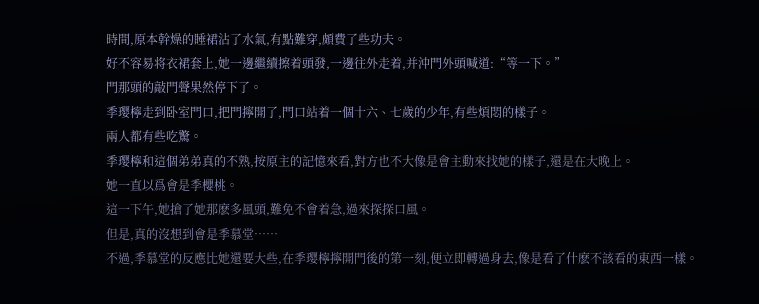時間,原本幹燥的睡裙沾了水氣,有點難穿,頗費了些功夫。
好不容易将衣裙套上,她一邊繼續擦着頭發,一邊往外走着,并沖門外頭喊道:“等一下。”
門那頭的敲門聲果然停下了。
季璎檸走到卧室門口,把門擰開了,門口站着一個十六、七歲的少年,有些煩悶的樣子。
兩人都有些吃驚。
季璎檸和這個弟弟真的不熟,按原主的記憶來看,對方也不大像是會主動來找她的樣子,還是在大晚上。
她一直以爲會是季櫻桃。
這一下午,她搶了她那麽多風頭,難免不會着急,過來探探口風。
但是,真的沒想到會是季慕堂……
不過,季慕堂的反應比她還要大些,在季璎檸擰開門後的第一刻,便立即轉過身去,像是看了什麽不該看的東西一樣。